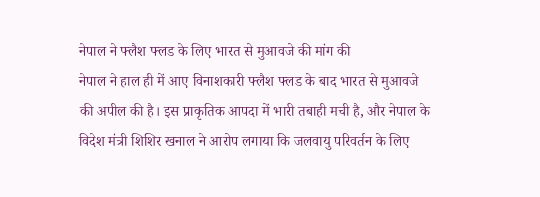नेपाल ने फ्लैश फ्लड के लिए भारत से मुआवजे की मांग की
नेपाल ने हाल ही में आए विनाशकारी फ्लैश फ्लड के बाद भारत से मुआवजे की अपील की है। इस प्राकृतिक आपदा में भारी तबाही मची है, और नेपाल के विदेश मंत्री शिशिर खनाल ने आरोप लगाया कि जलवायु परिवर्तन के लिए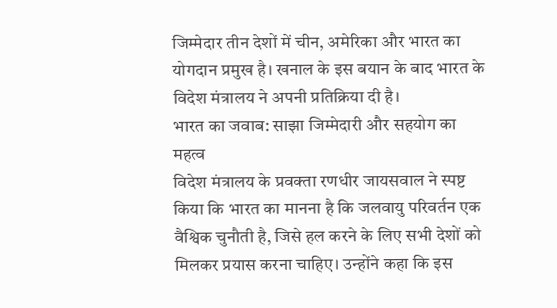जिम्मेदार तीन देशों में चीन, अमेरिका और भारत का योगदान प्रमुख है। खनाल के इस बयान के बाद भारत के विदेश मंत्रालय ने अपनी प्रतिक्रिया दी है।
भारत का जवाब: साझा जिम्मेदारी और सहयोग का महत्व
विदेश मंत्रालय के प्रवक्ता रणधीर जायसवाल ने स्पष्ट किया कि भारत का मानना है कि जलवायु परिवर्तन एक वैश्विक चुनौती है, जिसे हल करने के लिए सभी देशों को मिलकर प्रयास करना चाहिए। उन्होंने कहा कि इस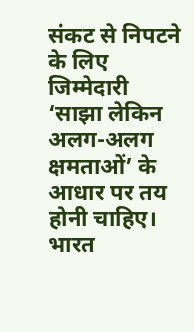संकट से निपटने के लिए जिम्मेदारी ‘साझा लेकिन अलग-अलग क्षमताओं’ के आधार पर तय होनी चाहिए। भारत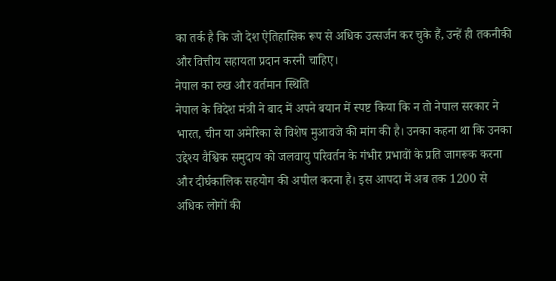का तर्क है कि जो देश ऐतिहासिक रूप से अधिक उत्सर्जन कर चुके हैं, उन्हें ही तकनीकी और वित्तीय सहायता प्रदान करनी चाहिए।
नेपाल का रुख और वर्तमान स्थिति
नेपाल के विदेश मंत्री ने बाद में अपने बयान में स्पष्ट किया कि न तो नेपाल सरकार ने भारत, चीन या अमेरिका से विशेष मुआवजे की मांग की है। उनका कहना था कि उनका उद्देश्य वैश्विक समुदाय को जलवायु परिवर्तन के गंभीर प्रभावों के प्रति जागरूक करना और दीर्घकालिक सहयोग की अपील करना है। इस आपदा में अब तक 1200 से अधिक लोगों की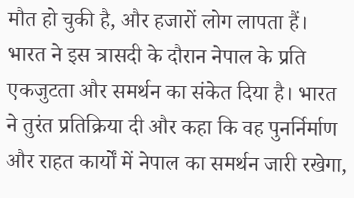मौत हो चुकी है, और हजारों लोग लापता हैं।
भारत ने इस त्रासदी के दौरान नेपाल के प्रति एकजुटता और समर्थन का संकेत दिया है। भारत ने तुरंत प्रतिक्रिया दी और कहा कि वह पुनर्निर्माण और राहत कार्यों में नेपाल का समर्थन जारी रखेगा,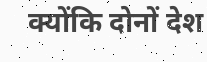क्योंकि दोनों देश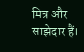मित्र और साझेदार हैं।